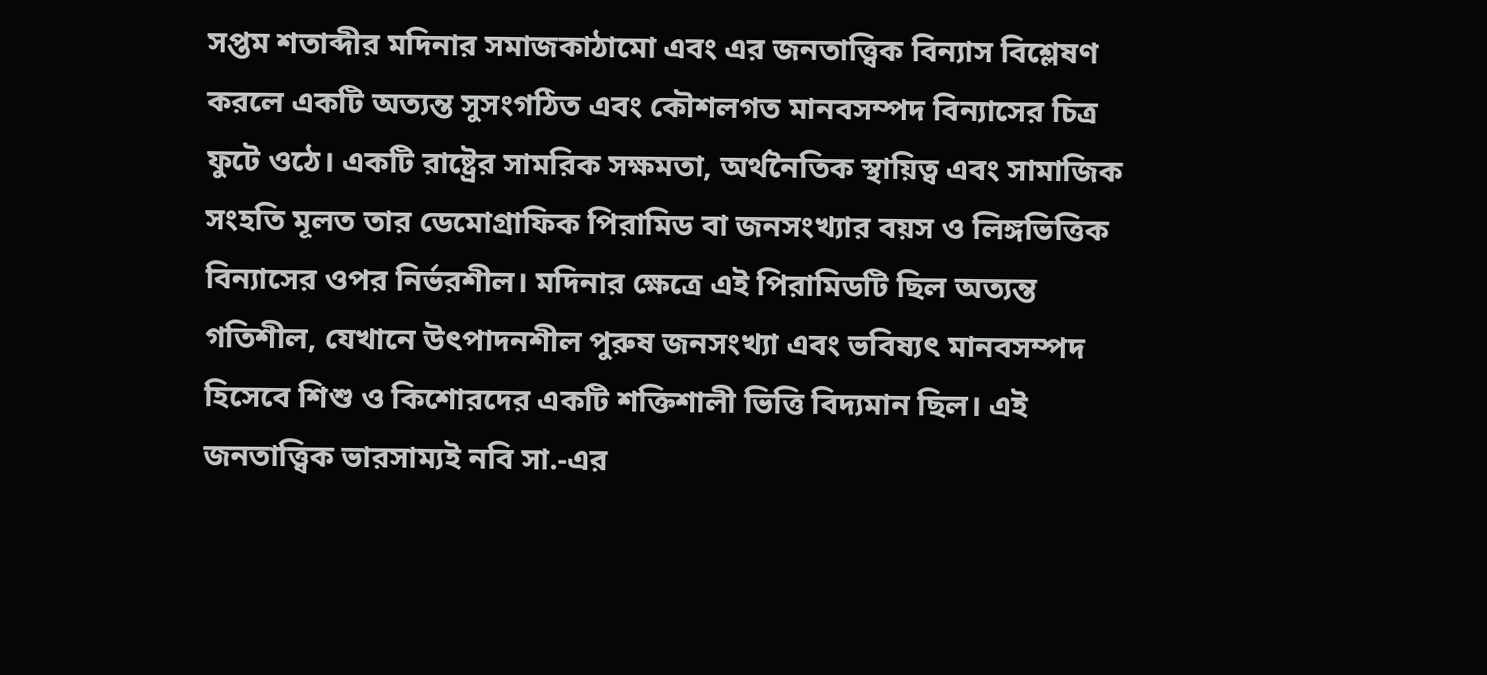সপ্তম শতাব্দীর মদিনার সমাজকাঠামো এবং এর জনতাত্ত্বিক বিন্যাস বিশ্লেষণ করলে একটি অত্যন্ত সুসংগঠিত এবং কৌশলগত মানবসম্পদ বিন্যাসের চিত্র ফুটে ওঠে। একটি রাষ্ট্রের সামরিক সক্ষমতা, অর্থনৈতিক স্থায়িত্ব এবং সামাজিক সংহতি মূলত তার ডেমোগ্রাফিক পিরামিড বা জনসংখ্যার বয়স ও লিঙ্গভিত্তিক বিন্যাসের ওপর নির্ভরশীল। মদিনার ক্ষেত্রে এই পিরামিডটি ছিল অত্যন্ত গতিশীল, যেখানে উৎপাদনশীল পুরুষ জনসংখ্যা এবং ভবিষ্যৎ মানবসম্পদ হিসেবে শিশু ও কিশোরদের একটি শক্তিশালী ভিত্তি বিদ্যমান ছিল। এই জনতাত্ত্বিক ভারসাম্যই নবি সা.-এর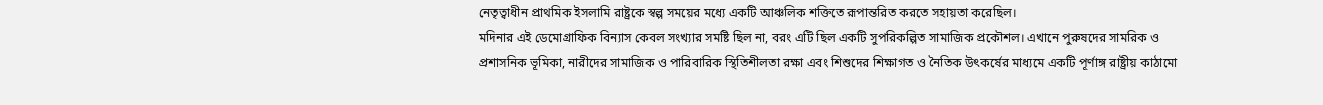নেতৃত্বাধীন প্রাথমিক ইসলামি রাষ্ট্রকে স্বল্প সময়ের মধ্যে একটি আঞ্চলিক শক্তিতে রূপান্তরিত করতে সহায়তা করেছিল।
মদিনার এই ডেমোগ্রাফিক বিন্যাস কেবল সংখ্যার সমষ্টি ছিল না, বরং এটি ছিল একটি সুপরিকল্পিত সামাজিক প্রকৌশল। এখানে পুরুষদের সামরিক ও প্রশাসনিক ভূমিকা, নারীদের সামাজিক ও পারিবারিক স্থিতিশীলতা রক্ষা এবং শিশুদের শিক্ষাগত ও নৈতিক উৎকর্ষের মাধ্যমে একটি পূর্ণাঙ্গ রাষ্ট্রীয় কাঠামো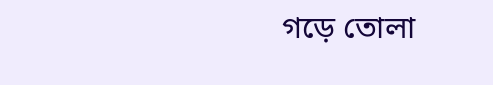গড়ে তোলা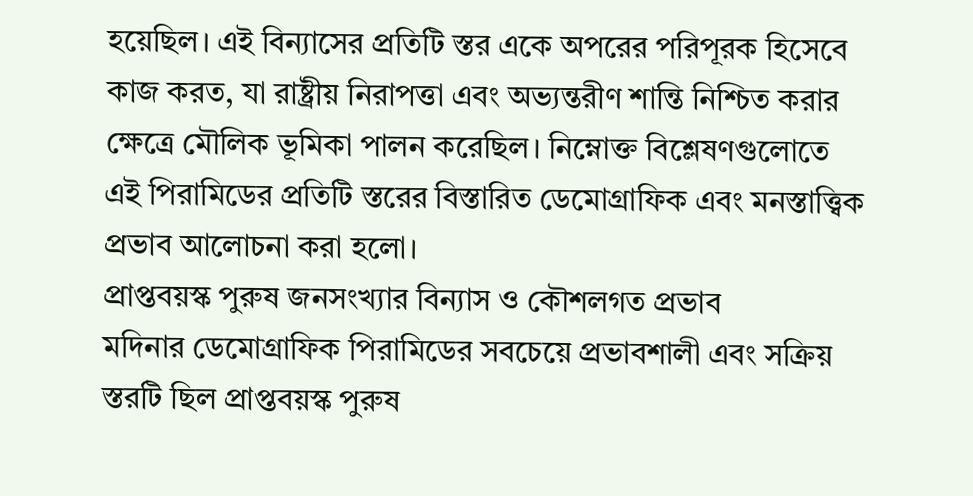হয়েছিল। এই বিন্যাসের প্রতিটি স্তর একে অপরের পরিপূরক হিসেবে কাজ করত, যা রাষ্ট্রীয় নিরাপত্তা এবং অভ্যন্তরীণ শান্তি নিশ্চিত করার ক্ষেত্রে মৌলিক ভূমিকা পালন করেছিল। নিম্নোক্ত বিশ্লেষণগুলোতে এই পিরামিডের প্রতিটি স্তরের বিস্তারিত ডেমোগ্রাফিক এবং মনস্তাত্ত্বিক প্রভাব আলোচনা করা হলো।
প্রাপ্তবয়স্ক পুরুষ জনসংখ্যার বিন্যাস ও কৌশলগত প্রভাব
মদিনার ডেমোগ্রাফিক পিরামিডের সবচেয়ে প্রভাবশালী এবং সক্রিয় স্তরটি ছিল প্রাপ্তবয়স্ক পুরুষ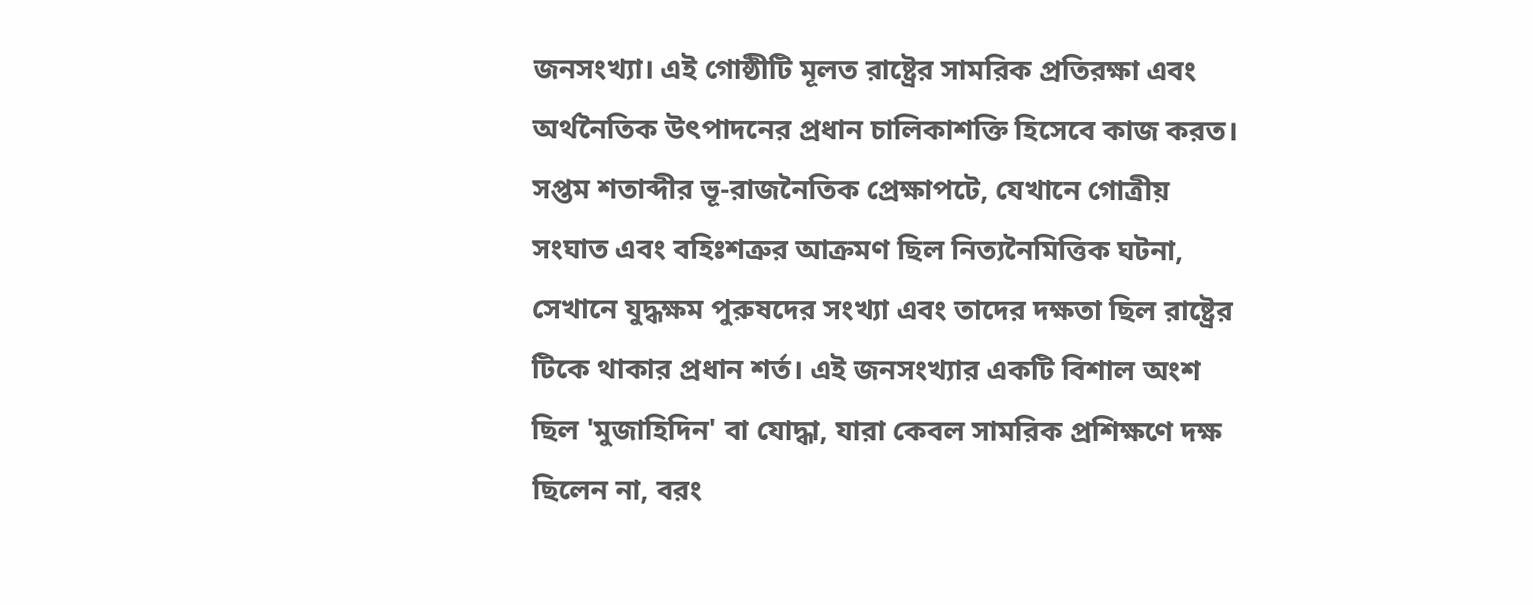জনসংখ্যা। এই গোষ্ঠীটি মূলত রাষ্ট্রের সামরিক প্রতিরক্ষা এবং অর্থনৈতিক উৎপাদনের প্রধান চালিকাশক্তি হিসেবে কাজ করত। সপ্তম শতাব্দীর ভূ-রাজনৈতিক প্রেক্ষাপটে, যেখানে গোত্রীয় সংঘাত এবং বহিঃশত্রুর আক্রমণ ছিল নিত্যনৈমিত্তিক ঘটনা, সেখানে যুদ্ধক্ষম পুরুষদের সংখ্যা এবং তাদের দক্ষতা ছিল রাষ্ট্রের টিকে থাকার প্রধান শর্ত। এই জনসংখ্যার একটি বিশাল অংশ ছিল 'মুজাহিদিন' বা যোদ্ধা, যারা কেবল সামরিক প্রশিক্ষণে দক্ষ ছিলেন না, বরং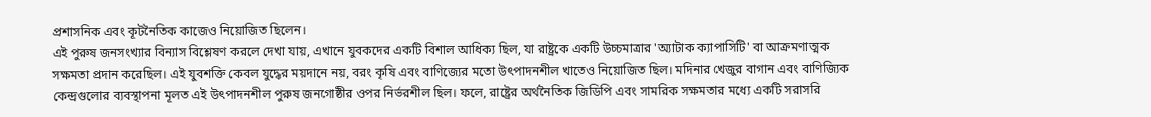প্রশাসনিক এবং কূটনৈতিক কাজেও নিয়োজিত ছিলেন।
এই পুরুষ জনসংখ্যার বিন্যাস বিশ্লেষণ করলে দেখা যায়, এখানে যুবকদের একটি বিশাল আধিক্য ছিল, যা রাষ্ট্রকে একটি উচ্চমাত্রার 'অ্যাটাক ক্যাপাসিটি' বা আক্রমণাত্মক সক্ষমতা প্রদান করেছিল। এই যুবশক্তি কেবল যুদ্ধের ময়দানে নয়, বরং কৃষি এবং বাণিজ্যের মতো উৎপাদনশীল খাতেও নিয়োজিত ছিল। মদিনার খেজুর বাগান এবং বাণিজ্যিক কেন্দ্রগুলোর ব্যবস্থাপনা মূলত এই উৎপাদনশীল পুরুষ জনগোষ্ঠীর ওপর নির্ভরশীল ছিল। ফলে, রাষ্ট্রের অর্থনৈতিক জিডিপি এবং সামরিক সক্ষমতার মধ্যে একটি সরাসরি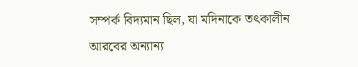সম্পর্ক বিদ্যমান ছিল, যা মদিনাকে তৎকালীন আরবের অন্যান্য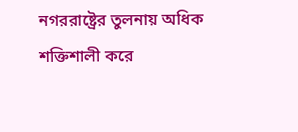নগররাষ্ট্রের তুলনায় অধিক শক্তিশালী করে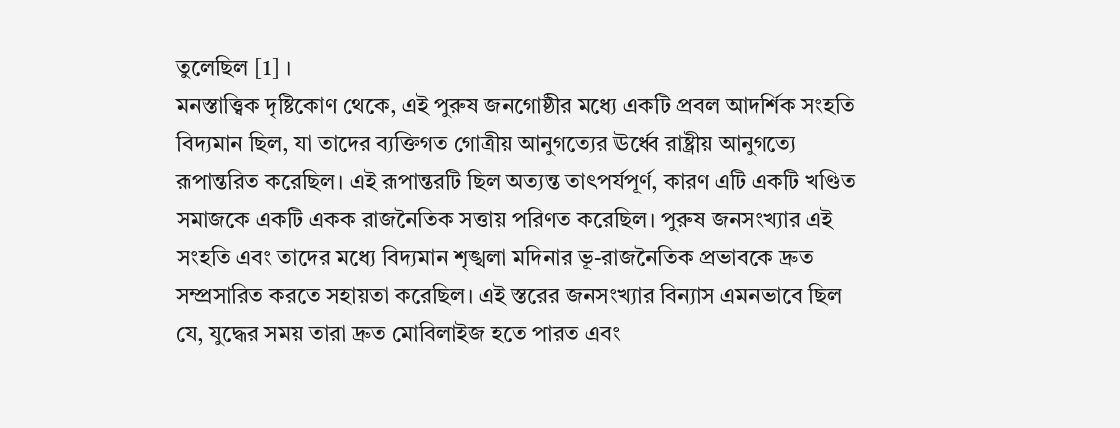তুলেছিল [1] ।
মনস্তাত্ত্বিক দৃষ্টিকোণ থেকে, এই পুরুষ জনগোষ্ঠীর মধ্যে একটি প্রবল আদর্শিক সংহতি বিদ্যমান ছিল, যা তাদের ব্যক্তিগত গোত্রীয় আনুগত্যের ঊর্ধ্বে রাষ্ট্রীয় আনুগত্যে রূপান্তরিত করেছিল। এই রূপান্তরটি ছিল অত্যন্ত তাৎপর্যপূর্ণ, কারণ এটি একটি খণ্ডিত সমাজকে একটি একক রাজনৈতিক সত্তায় পরিণত করেছিল। পুরুষ জনসংখ্যার এই সংহতি এবং তাদের মধ্যে বিদ্যমান শৃঙ্খলা মদিনার ভূ-রাজনৈতিক প্রভাবকে দ্রুত সম্প্রসারিত করতে সহায়তা করেছিল। এই স্তরের জনসংখ্যার বিন্যাস এমনভাবে ছিল যে, যুদ্ধের সময় তারা দ্রুত মোবিলাইজ হতে পারত এবং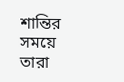শান্তির সময়ে তারা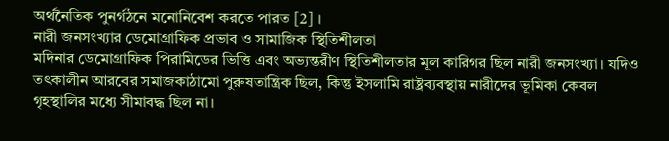অর্থনৈতিক পুনর্গঠনে মনোনিবেশ করতে পারত [2] ।
নারী জনসংখ্যার ডেমোগ্রাফিক প্রভাব ও সামাজিক স্থিতিশীলতা
মদিনার ডেমোগ্রাফিক পিরামিডের ভিত্তি এবং অভ্যন্তরীণ স্থিতিশীলতার মূল কারিগর ছিল নারী জনসংখ্যা। যদিও তৎকালীন আরবের সমাজকাঠামো পুরুষতান্ত্রিক ছিল, কিন্তু ইসলামি রাষ্ট্রব্যবস্থায় নারীদের ভূমিকা কেবল গৃহস্থালির মধ্যে সীমাবদ্ধ ছিল না।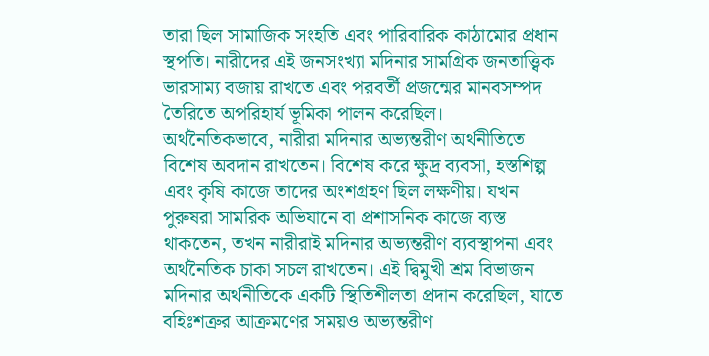তারা ছিল সামাজিক সংহতি এবং পারিবারিক কাঠামোর প্রধান স্থপতি। নারীদের এই জনসংখ্যা মদিনার সামগ্রিক জনতাত্ত্বিক ভারসাম্য বজায় রাখতে এবং পরবর্তী প্রজন্মের মানবসম্পদ তৈরিতে অপরিহার্য ভূমিকা পালন করেছিল।
অর্থনৈতিকভাবে, নারীরা মদিনার অভ্যন্তরীণ অর্থনীতিতে বিশেষ অবদান রাখতেন। বিশেষ করে ক্ষুদ্র ব্যবসা, হস্তশিল্প এবং কৃষি কাজে তাদের অংশগ্রহণ ছিল লক্ষণীয়। যখন পুরুষরা সামরিক অভিযানে বা প্রশাসনিক কাজে ব্যস্ত থাকতেন, তখন নারীরাই মদিনার অভ্যন্তরীণ ব্যবস্থাপনা এবং অর্থনৈতিক চাকা সচল রাখতেন। এই দ্বিমুখী শ্রম বিভাজন মদিনার অর্থনীতিকে একটি স্থিতিশীলতা প্রদান করেছিল, যাতে বহিঃশত্রুর আক্রমণের সময়ও অভ্যন্তরীণ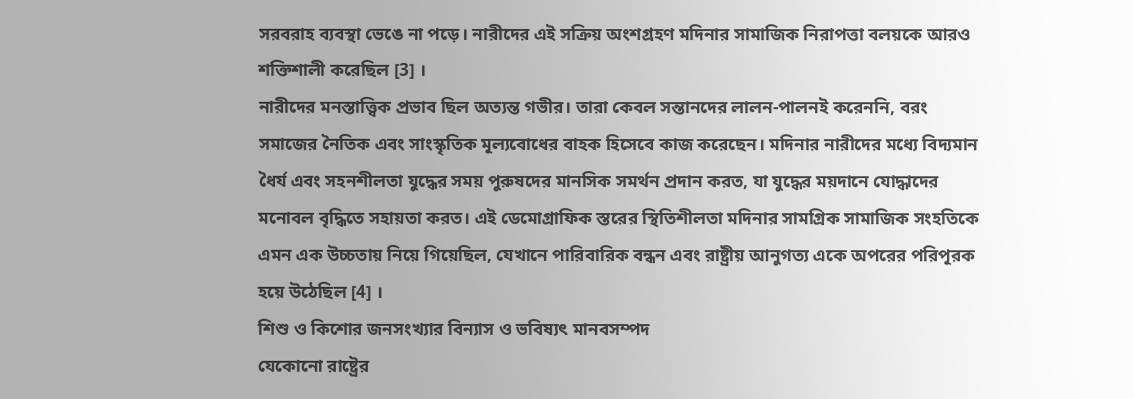সরবরাহ ব্যবস্থা ভেঙে না পড়ে। নারীদের এই সক্রিয় অংশগ্রহণ মদিনার সামাজিক নিরাপত্তা বলয়কে আরও শক্তিশালী করেছিল [3] ।
নারীদের মনস্তাত্ত্বিক প্রভাব ছিল অত্যন্ত গভীর। তারা কেবল সন্তানদের লালন-পালনই করেননি, বরং সমাজের নৈতিক এবং সাংস্কৃতিক মূল্যবোধের বাহক হিসেবে কাজ করেছেন। মদিনার নারীদের মধ্যে বিদ্যমান ধৈর্য এবং সহনশীলতা যুদ্ধের সময় পুরুষদের মানসিক সমর্থন প্রদান করত, যা যুদ্ধের ময়দানে যোদ্ধাদের মনোবল বৃদ্ধিতে সহায়তা করত। এই ডেমোগ্রাফিক স্তরের স্থিতিশীলতা মদিনার সামগ্রিক সামাজিক সংহতিকে এমন এক উচ্চতায় নিয়ে গিয়েছিল, যেখানে পারিবারিক বন্ধন এবং রাষ্ট্রীয় আনুগত্য একে অপরের পরিপূরক হয়ে উঠেছিল [4] ।
শিশু ও কিশোর জনসংখ্যার বিন্যাস ও ভবিষ্যৎ মানবসম্পদ
যেকোনো রাষ্ট্রের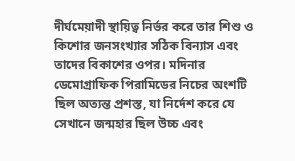দীর্ঘমেয়াদী স্থায়িত্ব নির্ভর করে তার শিশু ও কিশোর জনসংখ্যার সঠিক বিন্যাস এবং তাদের বিকাশের ওপর। মদিনার ডেমোগ্রাফিক পিরামিডের নিচের অংশটি ছিল অত্যন্ত প্রশস্ত, যা নির্দেশ করে যে সেখানে জন্মহার ছিল উচ্চ এবং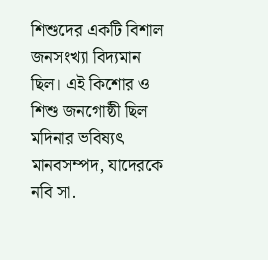শিশুদের একটি বিশাল জনসংখ্যা বিদ্যমান ছিল। এই কিশোর ও শিশু জনগোষ্ঠী ছিল মদিনার ভবিষ্যৎ মানবসম্পদ, যাদেরকে নবি সা.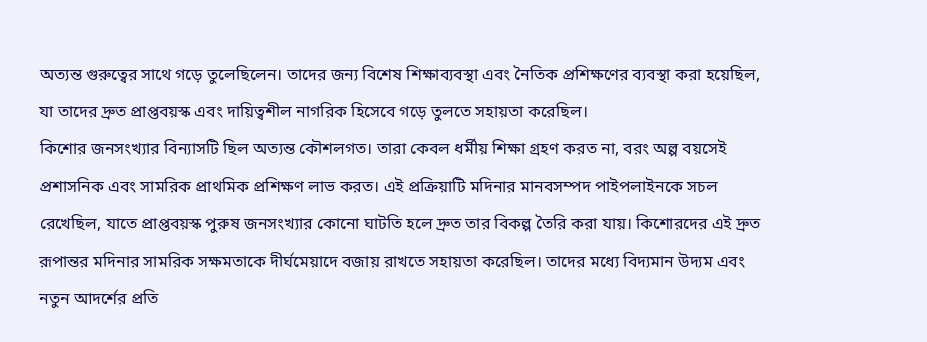অত্যন্ত গুরুত্বের সাথে গড়ে তুলেছিলেন। তাদের জন্য বিশেষ শিক্ষাব্যবস্থা এবং নৈতিক প্রশিক্ষণের ব্যবস্থা করা হয়েছিল, যা তাদের দ্রুত প্রাপ্তবয়স্ক এবং দায়িত্বশীল নাগরিক হিসেবে গড়ে তুলতে সহায়তা করেছিল।
কিশোর জনসংখ্যার বিন্যাসটি ছিল অত্যন্ত কৌশলগত। তারা কেবল ধর্মীয় শিক্ষা গ্রহণ করত না, বরং অল্প বয়সেই প্রশাসনিক এবং সামরিক প্রাথমিক প্রশিক্ষণ লাভ করত। এই প্রক্রিয়াটি মদিনার মানবসম্পদ পাইপলাইনকে সচল রেখেছিল, যাতে প্রাপ্তবয়স্ক পুরুষ জনসংখ্যার কোনো ঘাটতি হলে দ্রুত তার বিকল্প তৈরি করা যায়। কিশোরদের এই দ্রুত রূপান্তর মদিনার সামরিক সক্ষমতাকে দীর্ঘমেয়াদে বজায় রাখতে সহায়তা করেছিল। তাদের মধ্যে বিদ্যমান উদ্যম এবং নতুন আদর্শের প্রতি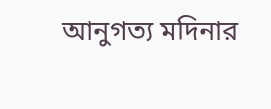আনুগত্য মদিনার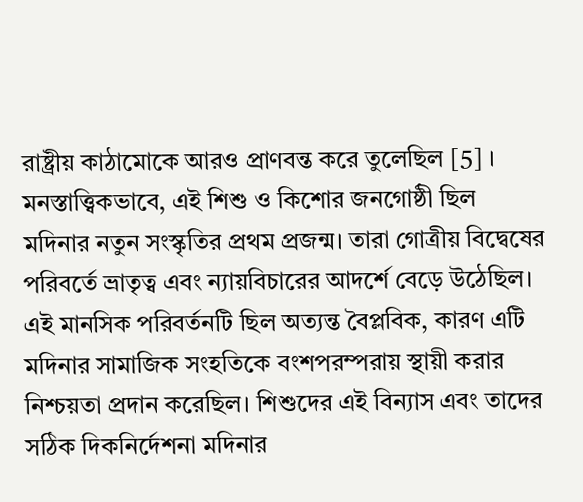রাষ্ট্রীয় কাঠামোকে আরও প্রাণবন্ত করে তুলেছিল [5] ।
মনস্তাত্ত্বিকভাবে, এই শিশু ও কিশোর জনগোষ্ঠী ছিল মদিনার নতুন সংস্কৃতির প্রথম প্রজন্ম। তারা গোত্রীয় বিদ্বেষের পরিবর্তে ভ্রাতৃত্ব এবং ন্যায়বিচারের আদর্শে বেড়ে উঠেছিল। এই মানসিক পরিবর্তনটি ছিল অত্যন্ত বৈপ্লবিক, কারণ এটি মদিনার সামাজিক সংহতিকে বংশপরম্পরায় স্থায়ী করার নিশ্চয়তা প্রদান করেছিল। শিশুদের এই বিন্যাস এবং তাদের সঠিক দিকনির্দেশনা মদিনার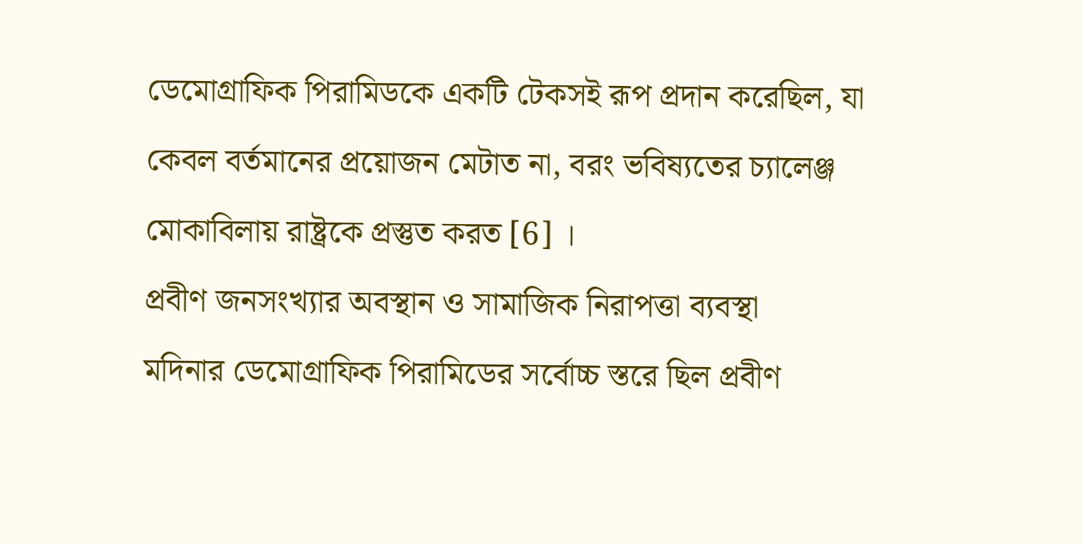ডেমোগ্রাফিক পিরামিডকে একটি টেকসই রূপ প্রদান করেছিল, যা কেবল বর্তমানের প্রয়োজন মেটাত না, বরং ভবিষ্যতের চ্যালেঞ্জ মোকাবিলায় রাষ্ট্রকে প্রস্তুত করত [6] ।
প্রবীণ জনসংখ্যার অবস্থান ও সামাজিক নিরাপত্তা ব্যবস্থা
মদিনার ডেমোগ্রাফিক পিরামিডের সর্বোচ্চ স্তরে ছিল প্রবীণ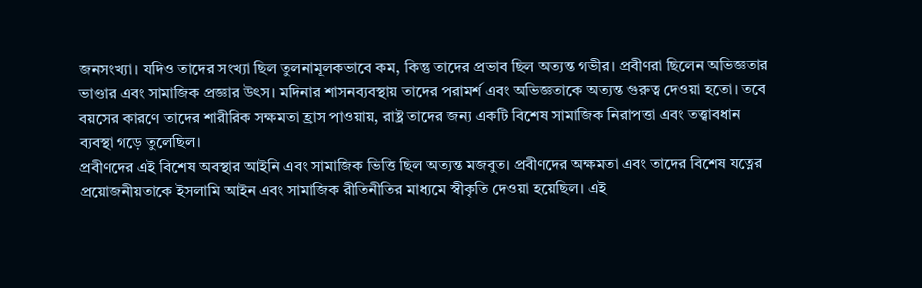জনসংখ্যা। যদিও তাদের সংখ্যা ছিল তুলনামূলকভাবে কম, কিন্তু তাদের প্রভাব ছিল অত্যন্ত গভীর। প্রবীণরা ছিলেন অভিজ্ঞতার ভাণ্ডার এবং সামাজিক প্রজ্ঞার উৎস। মদিনার শাসনব্যবস্থায় তাদের পরামর্শ এবং অভিজ্ঞতাকে অত্যন্ত গুরুত্ব দেওয়া হতো। তবে বয়সের কারণে তাদের শারীরিক সক্ষমতা হ্রাস পাওয়ায়, রাষ্ট্র তাদের জন্য একটি বিশেষ সামাজিক নিরাপত্তা এবং তত্ত্বাবধান ব্যবস্থা গড়ে তুলেছিল।
প্রবীণদের এই বিশেষ অবস্থার আইনি এবং সামাজিক ভিত্তি ছিল অত্যন্ত মজবুত। প্রবীণদের অক্ষমতা এবং তাদের বিশেষ যত্নের প্রয়োজনীয়তাকে ইসলামি আইন এবং সামাজিক রীতিনীতির মাধ্যমে স্বীকৃতি দেওয়া হয়েছিল। এই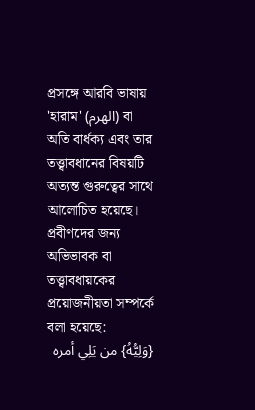প্রসঙ্গে আরবি ভাষায় 'হারাম' (الهرم) বা অতি বার্ধক্য এবং তার তত্ত্বাবধানের বিষয়টি অত্যন্ত গুরুত্বের সাথে আলোচিত হয়েছে। প্রবীণদের জন্য অভিভাবক বা তত্ত্বাবধায়কের প্রয়োজনীয়তা সম্পর্কে বলা হয়েছে:
{وَلِيُّهُ} من يَلِي أمره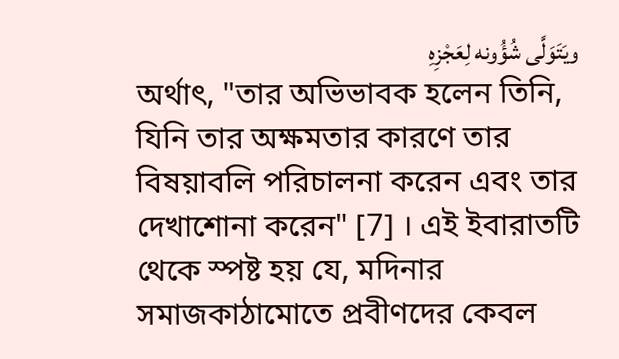ويَتَوَلَّى شُؤُونه لِعَجْزِهِ
অর্থাৎ, "তার অভিভাবক হলেন তিনি, যিনি তার অক্ষমতার কারণে তার বিষয়াবলি পরিচালনা করেন এবং তার দেখাশোনা করেন" [7] । এই ইবারাতটি থেকে স্পষ্ট হয় যে, মদিনার সমাজকাঠামোতে প্রবীণদের কেবল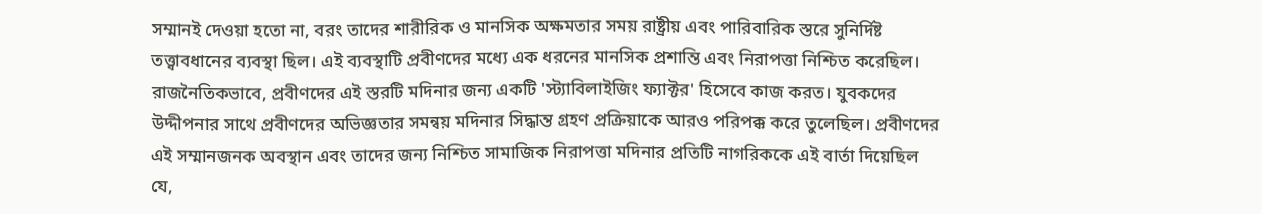সম্মানই দেওয়া হতো না, বরং তাদের শারীরিক ও মানসিক অক্ষমতার সময় রাষ্ট্রীয় এবং পারিবারিক স্তরে সুনির্দিষ্ট তত্ত্বাবধানের ব্যবস্থা ছিল। এই ব্যবস্থাটি প্রবীণদের মধ্যে এক ধরনের মানসিক প্রশান্তি এবং নিরাপত্তা নিশ্চিত করেছিল।
রাজনৈতিকভাবে, প্রবীণদের এই স্তরটি মদিনার জন্য একটি 'স্ট্যাবিলাইজিং ফ্যাক্টর' হিসেবে কাজ করত। যুবকদের উদ্দীপনার সাথে প্রবীণদের অভিজ্ঞতার সমন্বয় মদিনার সিদ্ধান্ত গ্রহণ প্রক্রিয়াকে আরও পরিপক্ক করে তুলেছিল। প্রবীণদের এই সম্মানজনক অবস্থান এবং তাদের জন্য নিশ্চিত সামাজিক নিরাপত্তা মদিনার প্রতিটি নাগরিককে এই বার্তা দিয়েছিল যে,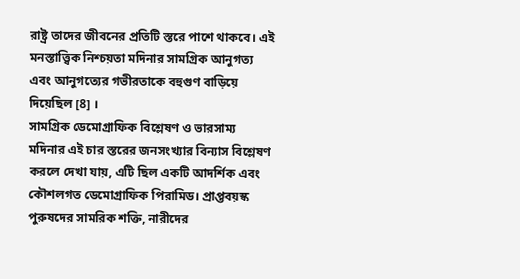রাষ্ট্র তাদের জীবনের প্রতিটি স্তরে পাশে থাকবে। এই মনস্তাত্ত্বিক নিশ্চয়তা মদিনার সামগ্রিক আনুগত্য এবং আনুগত্যের গভীরতাকে বহুগুণ বাড়িয়ে দিয়েছিল [8] ।
সামগ্রিক ডেমোগ্রাফিক বিশ্লেষণ ও ভারসাম্য
মদিনার এই চার স্তরের জনসংখ্যার বিন্যাস বিশ্লেষণ করলে দেখা যায়, এটি ছিল একটি আদর্শিক এবং কৌশলগত ডেমোগ্রাফিক পিরামিড। প্রাপ্তবয়স্ক পুরুষদের সামরিক শক্তি, নারীদের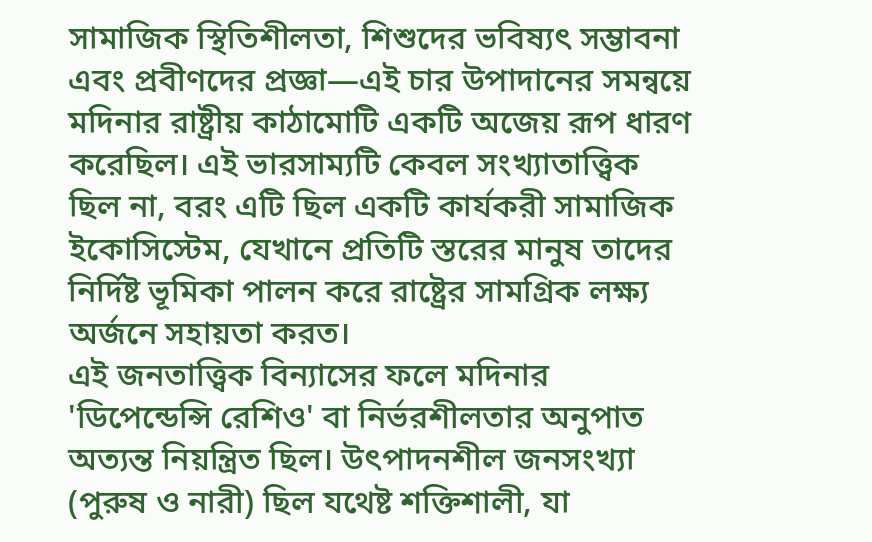সামাজিক স্থিতিশীলতা, শিশুদের ভবিষ্যৎ সম্ভাবনা এবং প্রবীণদের প্রজ্ঞা—এই চার উপাদানের সমন্বয়ে মদিনার রাষ্ট্রীয় কাঠামোটি একটি অজেয় রূপ ধারণ করেছিল। এই ভারসাম্যটি কেবল সংখ্যাতাত্ত্বিক ছিল না, বরং এটি ছিল একটি কার্যকরী সামাজিক ইকোসিস্টেম, যেখানে প্রতিটি স্তরের মানুষ তাদের নির্দিষ্ট ভূমিকা পালন করে রাষ্ট্রের সামগ্রিক লক্ষ্য অর্জনে সহায়তা করত।
এই জনতাত্ত্বিক বিন্যাসের ফলে মদিনার 'ডিপেন্ডেন্সি রেশিও' বা নির্ভরশীলতার অনুপাত অত্যন্ত নিয়ন্ত্রিত ছিল। উৎপাদনশীল জনসংখ্যা (পুরুষ ও নারী) ছিল যথেষ্ট শক্তিশালী, যা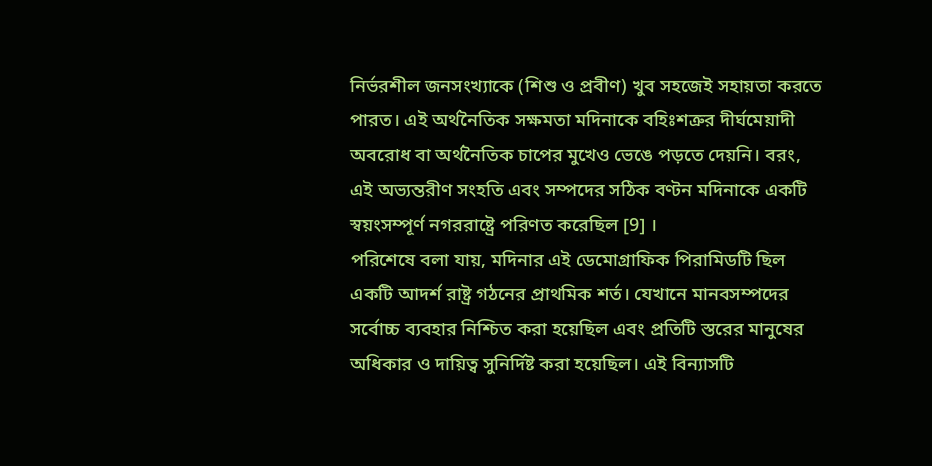নির্ভরশীল জনসংখ্যাকে (শিশু ও প্রবীণ) খুব সহজেই সহায়তা করতে পারত। এই অর্থনৈতিক সক্ষমতা মদিনাকে বহিঃশত্রুর দীর্ঘমেয়াদী অবরোধ বা অর্থনৈতিক চাপের মুখেও ভেঙে পড়তে দেয়নি। বরং, এই অভ্যন্তরীণ সংহতি এবং সম্পদের সঠিক বণ্টন মদিনাকে একটি স্বয়ংসম্পূর্ণ নগররাষ্ট্রে পরিণত করেছিল [9] ।
পরিশেষে বলা যায়, মদিনার এই ডেমোগ্রাফিক পিরামিডটি ছিল একটি আদর্শ রাষ্ট্র গঠনের প্রাথমিক শর্ত। যেখানে মানবসম্পদের সর্বোচ্চ ব্যবহার নিশ্চিত করা হয়েছিল এবং প্রতিটি স্তরের মানুষের অধিকার ও দায়িত্ব সুনির্দিষ্ট করা হয়েছিল। এই বিন্যাসটি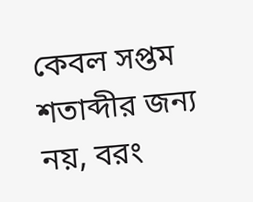কেবল সপ্তম শতাব্দীর জন্য নয়, বরং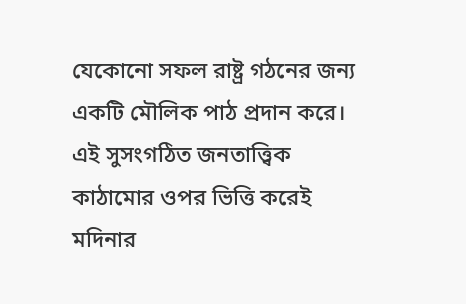যেকোনো সফল রাষ্ট্র গঠনের জন্য একটি মৌলিক পাঠ প্রদান করে। এই সুসংগঠিত জনতাত্ত্বিক কাঠামোর ওপর ভিত্তি করেই মদিনার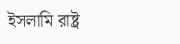ইসলামি রাষ্ট্র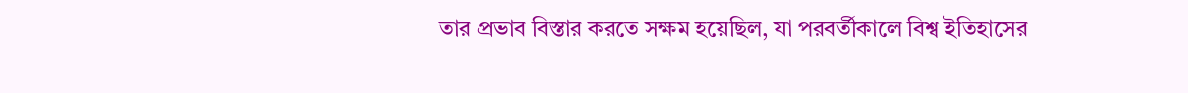তার প্রভাব বিস্তার করতে সক্ষম হয়েছিল, যা পরবর্তীকালে বিশ্ব ইতিহাসের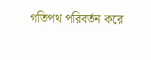গতিপথ পরিবর্তন করে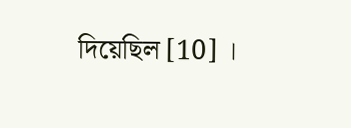দিয়েছিল [10] ।